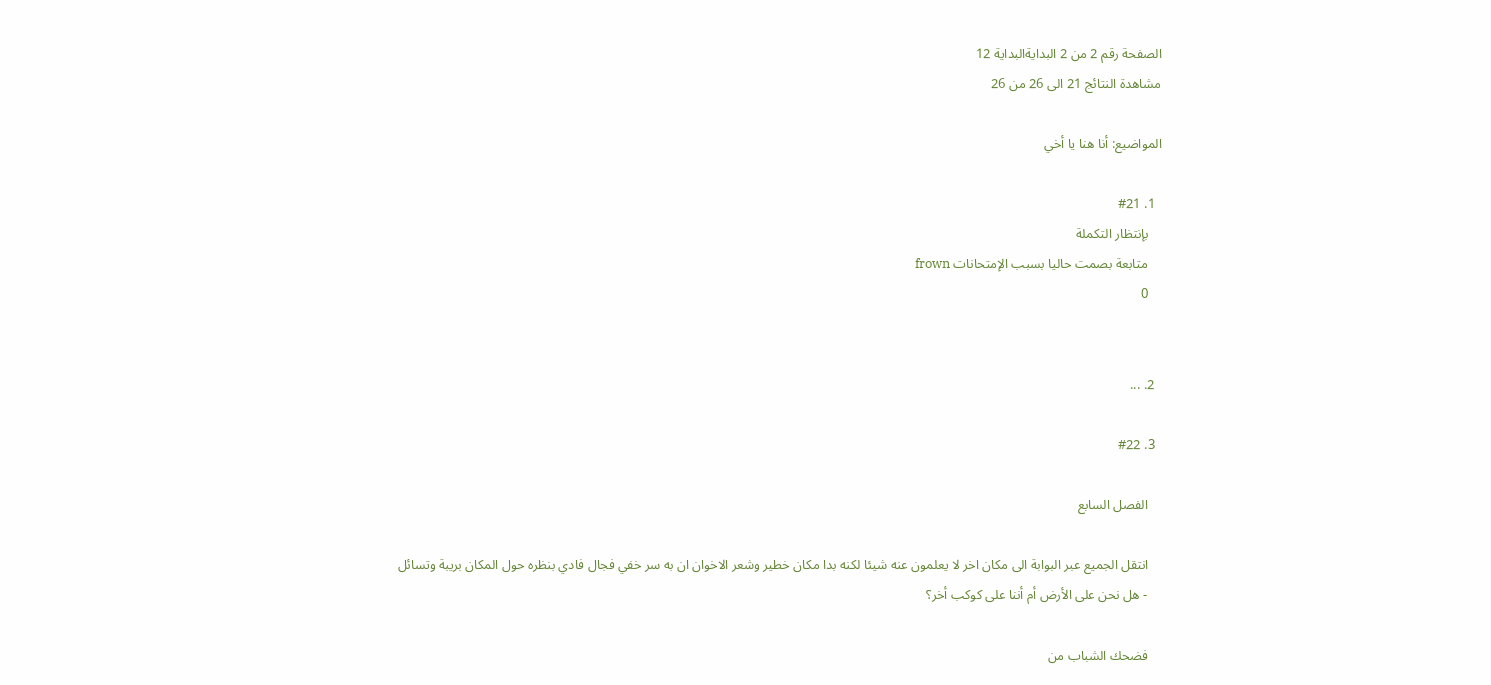الصفحة رقم 2 من 2 البدايةالبداية 12
مشاهدة النتائج 21 الى 26 من 26

المواضيع: أنا هنا يا أخي

  1. #21
    بإنتظار التكملة
    متابعة بصمت حاليا بسبب الإمتحانات frown
    0


  2. ...

  3. #22

    الفصل السابع

    انتقل الجميع عبر البوابة الى مكان اخر لا يعلمون عنه شيئا لكنه بدا مكان خطير وشعر الاخوان ان به سر خفي فجال فادي بنظره حول المكان بريبة وتسائل
    - هل نحن على الأرض أم أننا على كوكب أخر؟

    فضحك الشباب من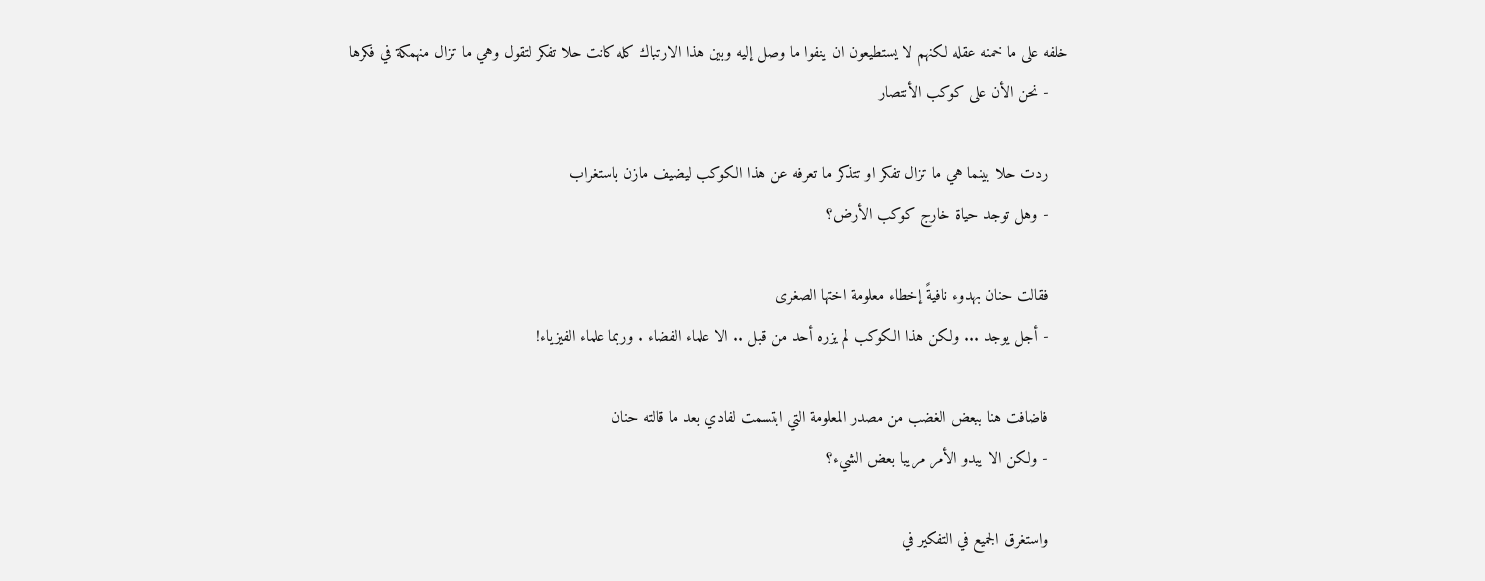خلفه على ما خمنه عقله لكنهم لا يستطيعون ان ينفوا ما وصل إليه وبين هذا الارتباك كله كانت حلا تفكر لتقول وهي ما تزال منهمكة في فكرها
    - نحن الأن على كوكب الأنتصار

    ردت حلا بينما هي ما تزال تفكر او تتذكر ما تعرفه عن هذا الكوكب ليضيف مازن باستغراب
    - وهل توجد حياة خارج كوكب الأرض؟

    فقالت حنان بهدوء نافيةً إخطاء معلومة اختها الصغرى
    - أجل يوجد ... ولكن هذا الكوكب لم يزره أحد من قبل .. الا علماء الفضاء . وربما علماء الفيزياء!

    فاضافت هنا ببعض الغضب من مصدر المعلومة التي ابتسمت لفادي بعد ما قالته حنان
    - ولكن الا يبدو الأمر مريبا بعض الشيء؟

    واستغرق الجميع في التفكير في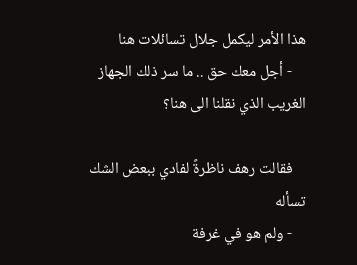هذا الأمر ليكمل جلال تسائلات هنا
    - أجل معك حق .. ما سر ذلك الجهاز الغريب الذي نقلنا الى هنا؟

    فقالت رهف ناظرةً لفادي ببعض الشك تسأله
    - ولم هو في غرفة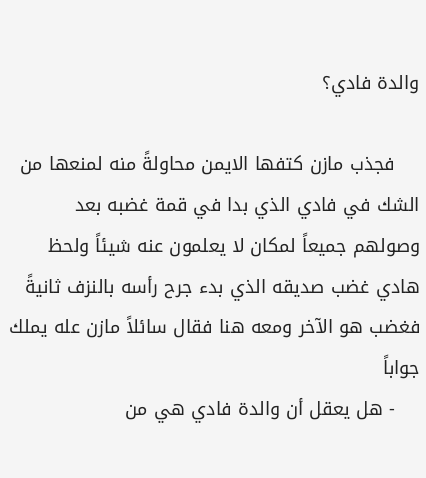والدة فادي؟

    فجذب مازن كتفها الايمن محاولةً منه لمنعها من الشك في فادي الذي بدا في قمة غضبه بعد وصولهم جميعاً لمكان لا يعلمون عنه شيئاً ولحظ هادي غضب صديقه الذي بدء جرح رأسه بالنزف ثانيةً فغضب هو الآخر ومعه هنا فقال سائلاً مازن عله يملك جواباً
    - هل يعقل أن والدة فادي هي من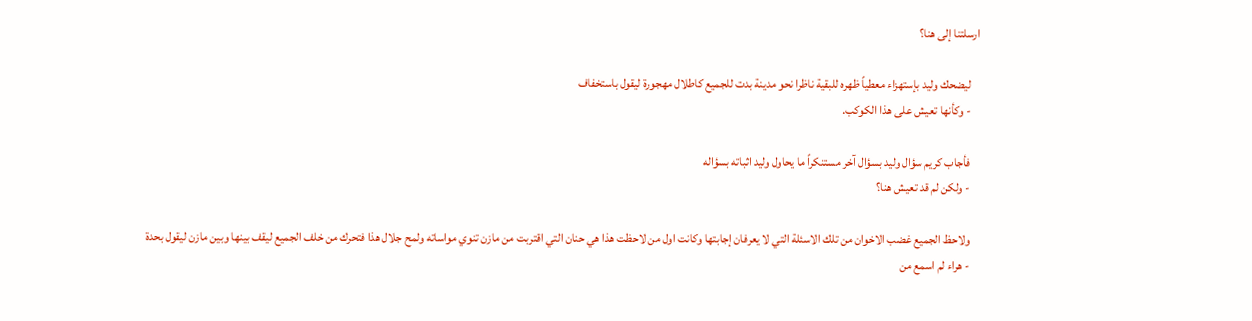ارسلتنا إلى هنا؟

    ليضحك وليد بإستهزاء معطياً ظهره للبقية ناظرا نحو مدينة بدت للجميع كاطلال مهجورة ليقول باستخفاف
    - وكأنها تعيش على هذا الكوكب.

    فأجاب كريم سؤال وليد بسؤال آخر مستنكراً ما يحاول وليد اثباته بسؤاله
    - ولكن لم قد تعيش هنا؟

    ولاحظ الجميع غضب الاخوان من تلك الاسئلة التي لا يعرفان إجابتها وكانت اول من لاحظت هذا هي حنان التي اقتربت من مازن تنوي مواساته ولمح جلال هذا فتحرك من خلف الجميع ليقف بينها وبين مازن ليقول بحدة
    - هراء لم اسمع من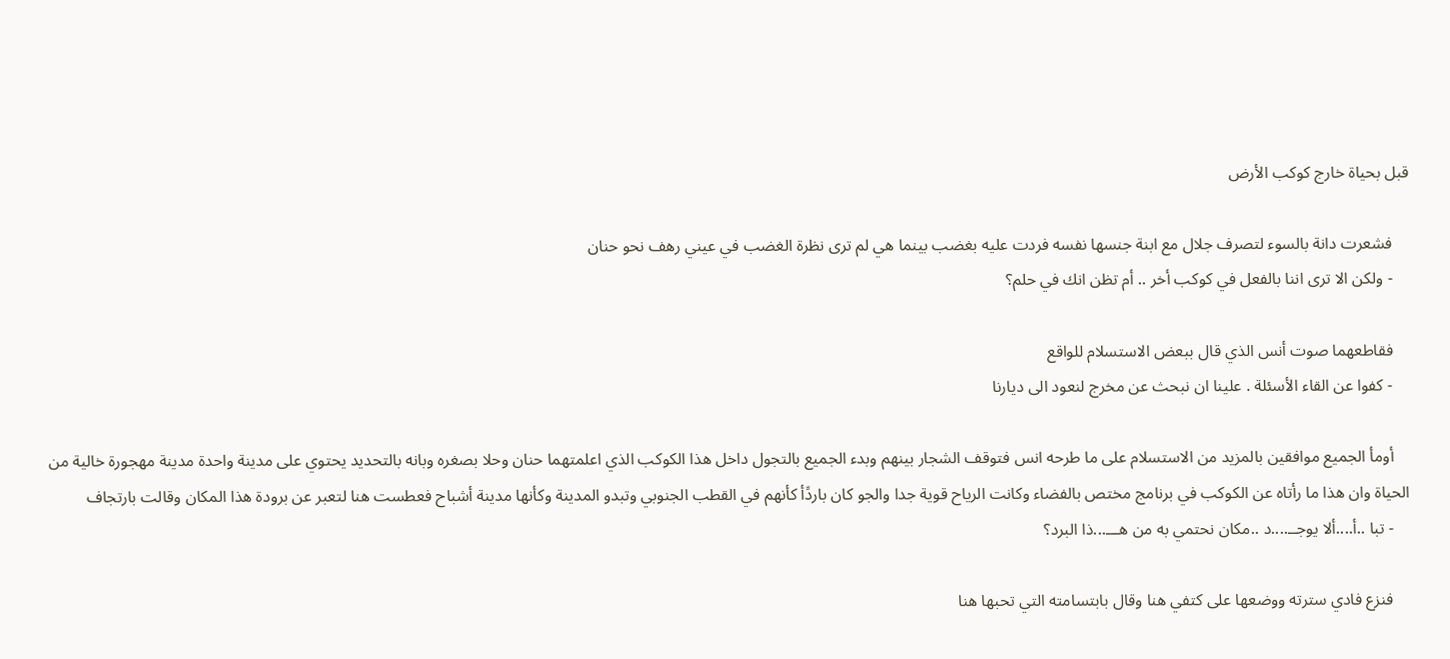قبل بحياة خارج كوكب الأرض

    فشعرت دانة بالسوء لتصرف جلال مع ابنة جنسها نفسه فردت عليه بغضب بينما هي لم ترى نظرة الغضب في عيني رهف نحو حنان
    - ولكن الا ترى اننا بالفعل في كوكب أخر .. أم تظن انك في حلم؟

    فقاطعهما صوت أنس الذي قال ببعض الاستسلام للواقع
    - كفوا عن القاء الأسئلة . علينا ان نبحث عن مخرج لنعود الى ديارنا

    أومأ الجميع موافقين بالمزيد من الاستسلام على ما طرحه انس فتوقف الشجار بينهم وبدء الجميع بالتجول داخل هذا الكوكب الذي اعلمتهما حنان وحلا بصغره وبانه بالتحديد يحتوي على مدينة واحدة مدينة مهجورة خالية من الحياة وان هذا ما رأتاه عن الكوكب في برنامج مختص بالفضاء وكانت الرياح قوية جدا والجو كان باردًأ كأنهم في القطب الجنوبي وتبدو المدينة وكأنها مدينة أشباح فعطست هنا لتعبر عن برودة هذا المكان وقالت بارتجاف
    - تبا ..أ....ألا يوجــ....د ..مكان نحتمي به من هـــ...ذا البرد؟

    فنزع فادي سترته ووضعها على كتفي هنا وقال بابتسامته التي تحبها هنا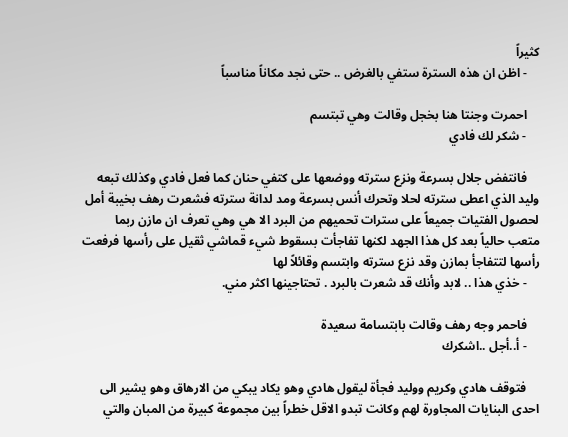كثيراً
    - اظن ان هذه السترة ستفي بالغرض .. حتى نجد مكاناً مناسباً

    احمرت وجنتا هنا بخجل وقالت وهي تبتسم
    - شكر لك فادي

    فانتفض جلال بسرعة ونزع سترته ووضعها على كتفي حنان كما فعل فادي وكذلك تبعه وليد الذي اعطى سترته لحلا وتحرك أنس بسرعة ومد لدانة سترته فشعرت رهف بخيبة أمل لحصول الفتيات جميعاً على سترات تحميهم من البرد الا هي وهي تعرف ان مازن ربما متعب حالياً بعد كل هذا الجهد لكنها تفاجأت بسقوط شيء قماشي ثقيل على رأسها فرفعت رأسها لتتفاجأ بمازن وقد نزع سترته وابتسم وقائلاً لها
    - خذي هذا .. لابد وأنك قد شعرت بالبرد . تحتاجينها اكثر مني.

    فاحمر وجه رهف وقالت بابتسامة سعيدة
    - أ..أجل ..اشكرك

    فتوقف هادي وكريم ووليد فجأة ليقول هادي وهو يكاد يبكي من الارهاق وهو يشير الى احدى البنايات المجاورة لهم وكانت تبدو الاقل خطراً بين مجموعة كبيرة من المبان والتي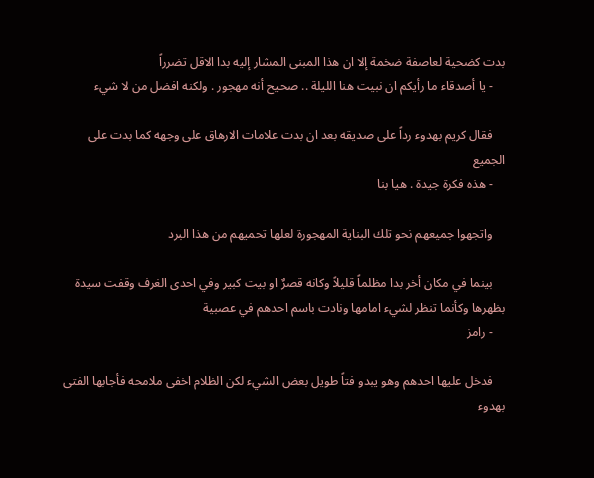بدت كضحية لعاصفة ضخمة إلا ان هذا المبنى المشار إليه بدا الاقل تضرراً
    - يا أصدقاء ما رأيكم ان نبيت هنا الليلة .. صحيح أنه مهجور . ولكنه افضل من لا شيء

    فقال كريم بهدوء رداً على صديقه بعد ان بدت علامات الارهاق على وجهه كما بدت على الجميع
    - هذه فكرة جيدة . هيا بنا

    واتجهوا جميعهم نحو تلك البناية المهجورة لعلها تحميهم من هذا البرد

    بينما في مكان أخر بدا مظلماً قليلاً وكانه قصرٌ او بيت كبير وفي احدى الغرف وقفت سيدة بظهرها وكأنما تنظر لشيء امامها ونادت باسم احدهم في عصبية
    - رامز

    فدخل عليها احدهم وهو يبدو فتاً طويل بعض الشيء لكن الظلام اخفى ملامحه فأجابها الفتى بهدوء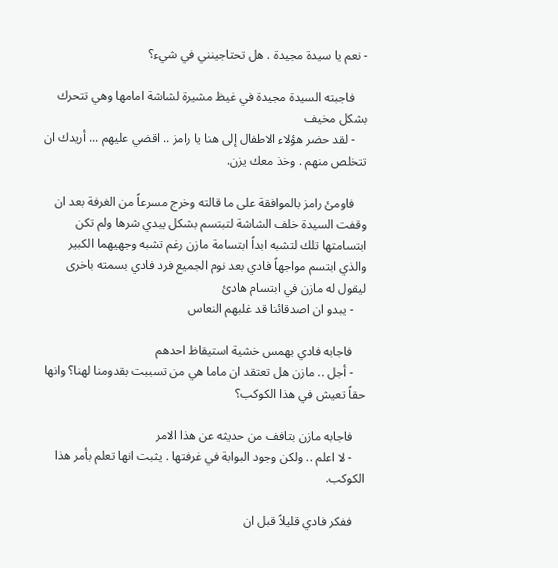- نعم يا سيدة مجيدة . هل تحتاجينني في شيء؟

    فاجبته السيدة مجيدة في غيظ مشيرة لشاشة امامها وهي تتحرك بشكل مخيف
    - لقد حضر هؤلاء الاطفال إلى هنا يا رامز .. اقضي عليهم ... أريدك ان تتخلص منهم . وخذ معك يزن.

    فاومئ رامز بالموافقة على ما قالته وخرج مسرعاً من الغرفة بعد ان وقفت السيدة خلف الشاشة لتبتسم بشكل يبدي شرها ولم تكن ابتسامتها تلك لتشبه ابداً ابتسامة مازن رغم تشبه وجهيهما الكبير والذي ابتسم مواجهاً فادي بعد نوم الجميع فرد فادي بسمته باخرى ليقول له مازن في ابتسام هادئ
    - يبدو ان اصدقائنا قد غلبهم النعاس

    فاجابه فادي بهمس خشية استيقاظ احدهم
    - أجل .. مازن هل تعتقد ان ماما هي من تسببت بقدومنا لهنا؟ وانها حقاً تعيش في هذا الكوكب؟

    فاجابه مازن بتافف من حديثه عن هذا الامر
    - لا اعلم .. ولكن وجود البوابة في غرفتها . يثبت انها تعلم بأمر هذا الكوكب.

    ففكر فادي قليلاً قبل ان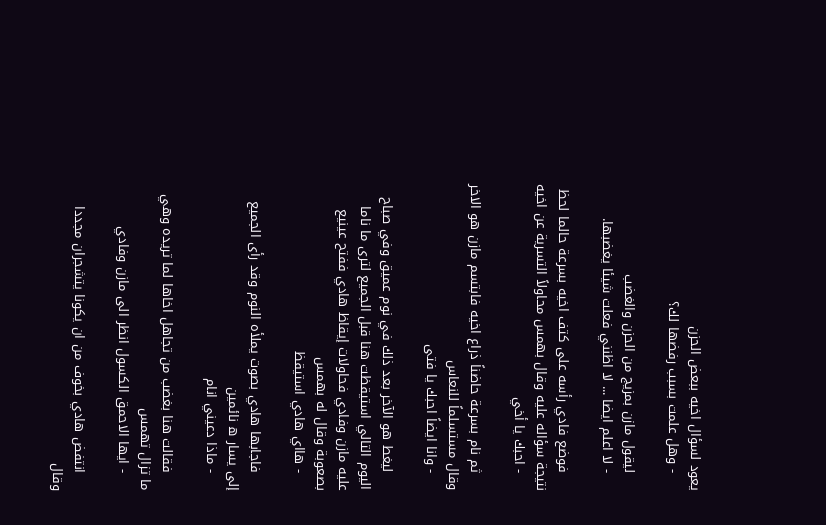يعود لسؤال اخيه ببعض الحزن
    - وهل علمت بسبب رفضها لك؟

    ليقول مازن بمزيج من الحزن والغضب
    - لا اعلم ايضا ... لا اظنني فعلت شيئا يغضبها.

    فوضع فادي رأسه على كتف اخيه بسرعة حالما لحظ نتيجة سؤاله عليه وقال بهمس محاولاً التسرية عن اخيه
    - احبك يا أخي

    ثم نام بسرعة حاضناً ذراع اخيه فابتسم مازن هو الاخر وقال مستسلماً للنعاس
    - وانا ايضاً احبك يا فتى

    ليغط هو الآخر بعد ذلك في نوم عميق وفي صباح اليوم التالي استيقظت هنا قبل الجميع لترى ما ناما عليه مازن وفادي فحاولات إيقاظ هادي ففتح عينيع بصعوبة وقال له بهمس
    - هااي هادي استيقظ

    فاجابها هادي بصوت يملأه النوم وقد رأى الجميع إلى يسار ه نائمين
    - ماذا دعيني انام

    فقالت هنا بغضب من تجاهل اخاها لما تريده وهي ما تزال تهمس
    - ايها الاحمق الكسول انظر الى مازن وفادي

    انتفض هادي بخوف من ان يكونا يتشجران مجددا وقال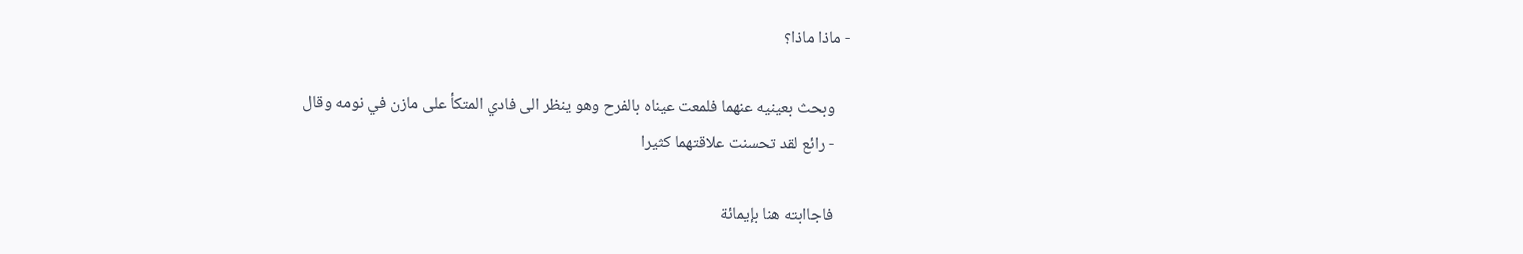- ماذا ماذا؟

    وبحث بعينيه عنهما فلمعت عيناه بالفرح وهو ينظر الى فادي المتكأ على مازن في نومه وقال
    - رائع لقد تحسنت علاقتهما كثيرا

    فاجاابته هنا بإيمائة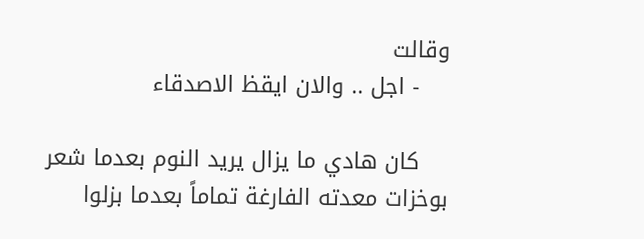وقالت
    - اجل .. والان ايقظ الاصدقاء

    كان هادي ما يزال يريد النوم بعدما شعر بوخزات معدته الفارغة تماماً بعدما بزلوا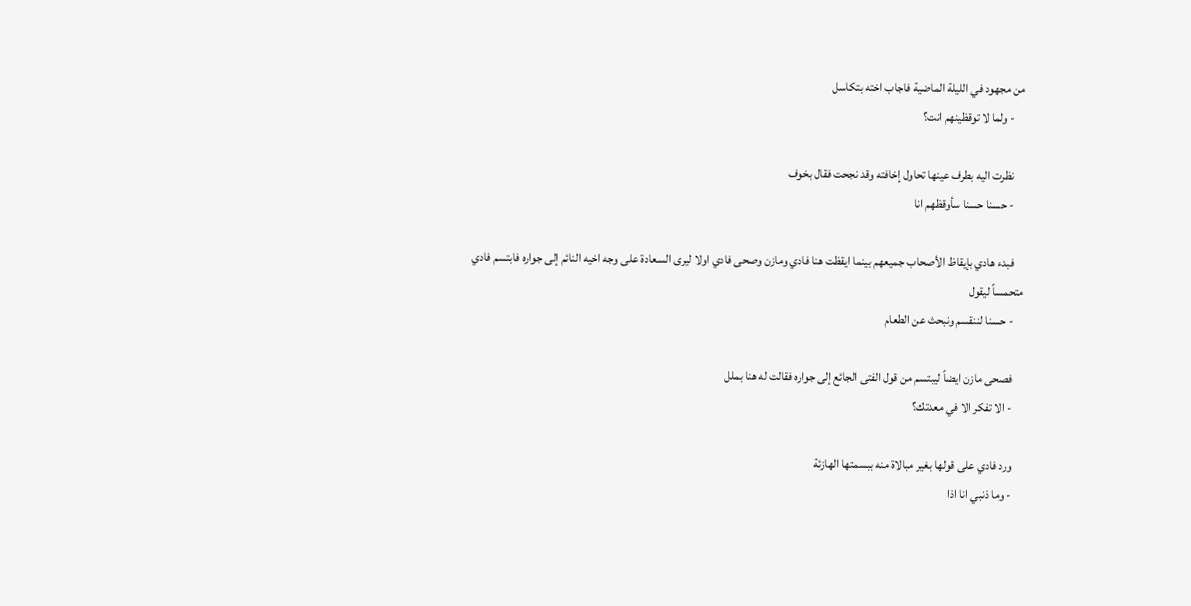من مجهود في الليلة الماضية فاجاب اخته بتكاسل
    - ولما لا توقظينهم انت؟

    نظرت اليه بطرف عينها تحاول إخافته وقد نجحت فقال بخوف
    - حسنا حسنا سأوقظهم انا

    فبدء هادي بإيقاظ الأصحاب جميعهم بينما ايقظت هنا فادي ومازن وصحى فادي اولا ليرى السعادة على وجه اخيه النائم إلى جواره فابتسم فادي متحمساً ليقول
    - حسنا لننقسم ونبحث عن الطعام

    فصحى مازن ايضاً ليبتسم من قول الفتى الجائع إلى جواره فقالت له هنا بملل
    - الا تفكر الا في معدتك؟

    ورد فادي على قولها بغير مبالاة منه ببسمتها الهازئة
    - وما ذنبي انا اذا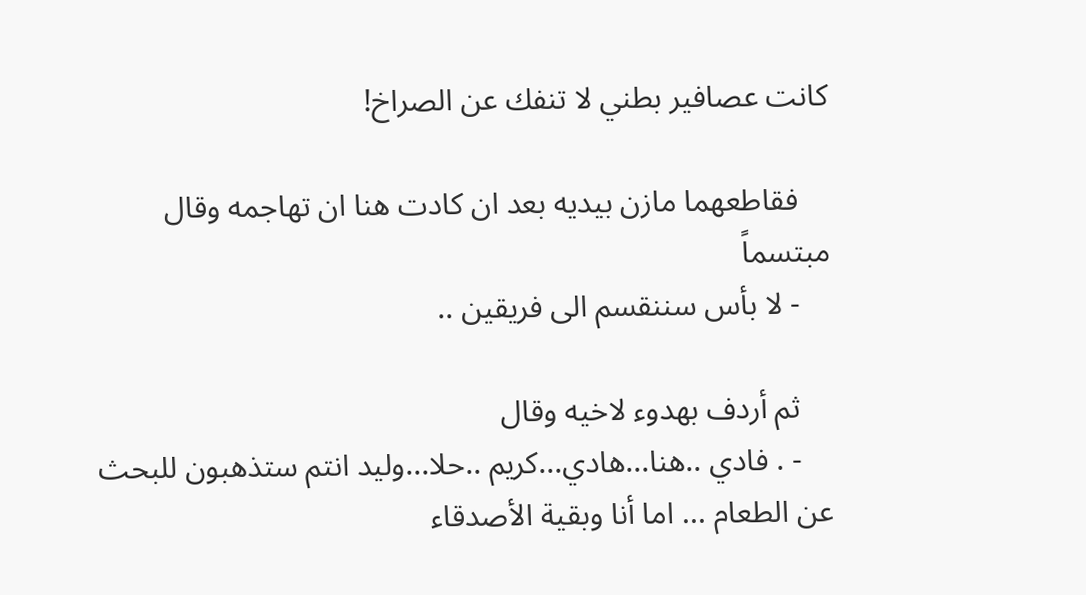كانت عصافير بطني لا تنفك عن الصراخ!

    فقاطعهما مازن بيديه بعد ان كادت هنا ان تهاجمه وقال مبتسماً
    - لا بأس سننقسم الى فريقين ..

    ثم أردف بهدوء لاخيه وقال
    - . فادي ..هنا...هادي...كريم ..حلا...وليد انتم ستذهبون للبحث عن الطعام ... اما أنا وبقية الأصدقاء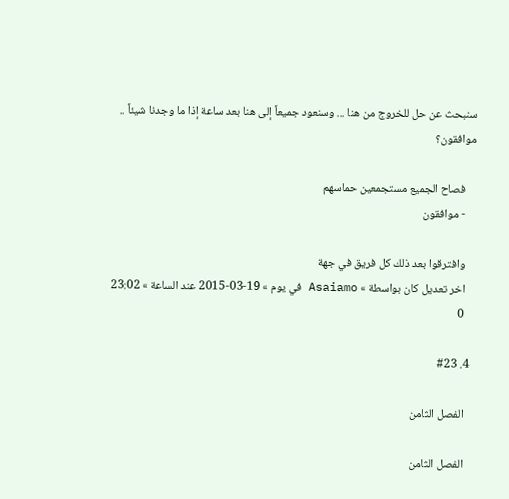سنبحث عن حل للخروج من هنا ... وسنعود جميعاً إلى هنا بعد ساعة إذا ما وجدنا شيئاً .. موافقون؟

    فصاح الجميع مستجمعين حماسهم
    - موافقون

    وافترقوا بعد ذلك كل فريق في جهة
    اخر تعديل كان بواسطة » Asaiamo في يوم » 19-03-2015 عند الساعة » 23:02
    0

  4. #23

    الفصل الثامن

    الفصل الثامن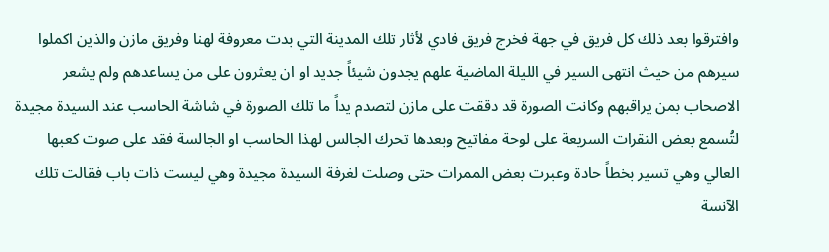وافترقوا بعد ذلك كل فريق في جهة فخرج فريق فادي لأثار تلك المدينة التي بدت معروفة لهنا وفريق مازن والذين اكملوا سيرهم من حيث انتهى السير في الليلة الماضية علهم يجدون شيئاً جديد او ان يعثرون على من يساعدهم ولم يشعر الاصحاب بمن يراقبهم وكانت الصورة قد دققت على مازن لتصدم يداً ما تلك الصورة في شاشة الحاسب عند السيدة مجيدة لتُسمع بعض النقرات السريعة على لوحة مفاتيح وبعدها تحرك الجالس لهذا الحاسب او الجالسة فقد على صوت كعبها العالي وهي تسير بخطاً حادة وعبرت بعض الممرات حتى وصلت لغرفة السيدة مجيدة وهي ليست ذات باب فقالت تلك الآنسة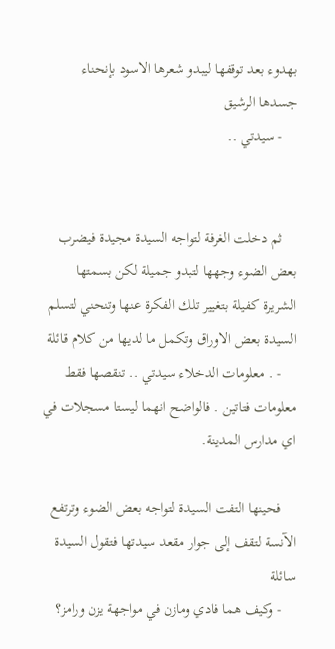بهدوء بعد توقفها ليبدو شعرها الاسود بإنحناء جسدها الرشيق
    - سيدتي ..


    ثم دخلت الغرفة لتواجه السيدة مجيدة فيضرب بعض الضوء وجهها لتبدو جميلة لكن بسمتها الشريرة كفيلة بتغيير تلك الفكرة عنها وتنحني لتسلم السيدة بعض الاوراق وتكمل ما لديها من كلام قائلة
    - . معلومات الدخلاء سيدتي .. تنقصها فقط معلومات فتاتين . فالواضح انهما ليستا مسجلات في اي مدارس المدينة.

    فحينها التفت السيدة لتواجه بعض الضوء وترتفع الآنسة لتقف إلى جوار مقعد سيدتها فتقول السيدة سائلة
    - وكيف هما فادي ومازن في مواجهة يزن ورامز؟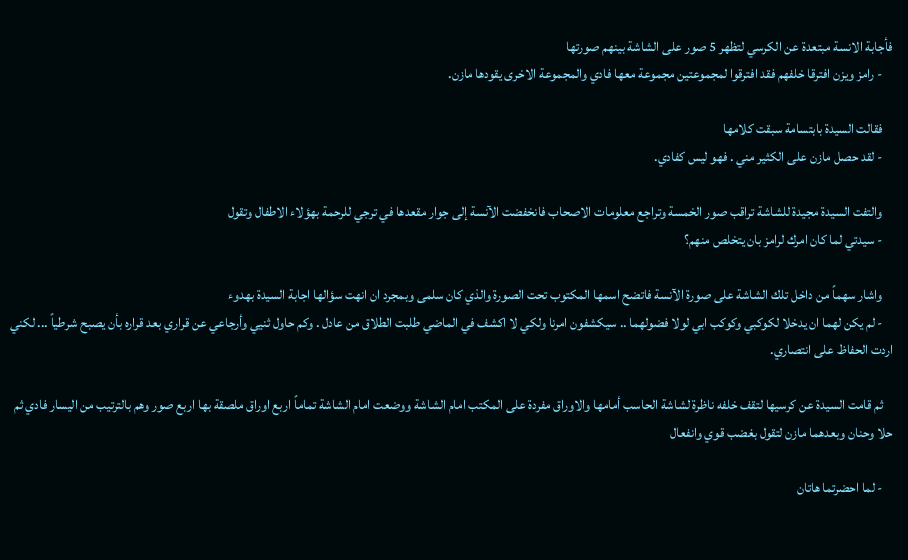فأجابة الانسة مبتعدة عن الكرسي لتظهر 5 صور على الشاشة بينهم صورتها
    - رامز ويزن افترقا خلفهم فقد افترقوا لمجموعتين مجموعة معها فادي والمجموعة الاخرى يقودها مازن.

    فقالت السيدة بابتسامة سبقت كلامها
    - لقد حصل مازن على الكثير مني . فهو ليس كفادي.

    والتفت السيدة مجيدة للشاشة تراقب صور الخمسة وتراجع معلومات الاصحاب فانخفضت الآنسة إلى جوار مقعدها في ترجي للرحمة بهؤلاء الاطفال وتقول
    - سيدتي لما كان امرك لرامز بان يتخلص منهم؟

    واشار سهماً من داخل تلك الشاشة على صورة الآنسة فاتضح اسمها المكتوب تحت الصورة والذي كان سلمى وبمجرد ان انهت سؤالها اجابة السيدة بهدوء
    - لم يكن لهما ان يدخلا لكوكبي وكوكب ابي لولا فضولهما .. سيكشفون امرنا ولكي لا اكشف في الماضي طلبت الطلاق من عادل . وكم حاول ثنيي وأرجاعي عن قراري بعد قراره بأن يصبح شرطياً ... لكني اردت الحفاظ على انتصاري.

    ثم قامت السيدة عن كرسيها لتقف خلفه ناظرة لشاشة الحاسب أمامها والاوراق مفردة على المكتب امام الشاشة ووضعت امام الشاشة تماماً اربع اوراق ملصقة بها اربع صور وهم بالترتيب من اليسار فادي ثم حلا وحنان وبعدهما مازن لتقول بغضب قوي وانفعال

    - لما احضرتما هاتان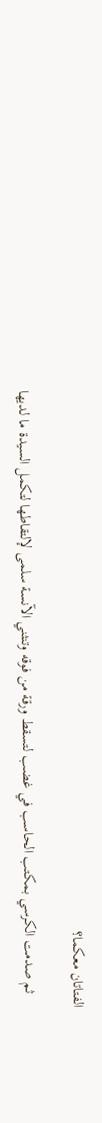الفتاتان معكما؟

    ثم صدمت الكرسي بمكتب الحاسب في غضب لتسقط ورقة من فوقه وتنثني الآنسة سلمى لإلتقاطها لتكمل السيدة ما لديها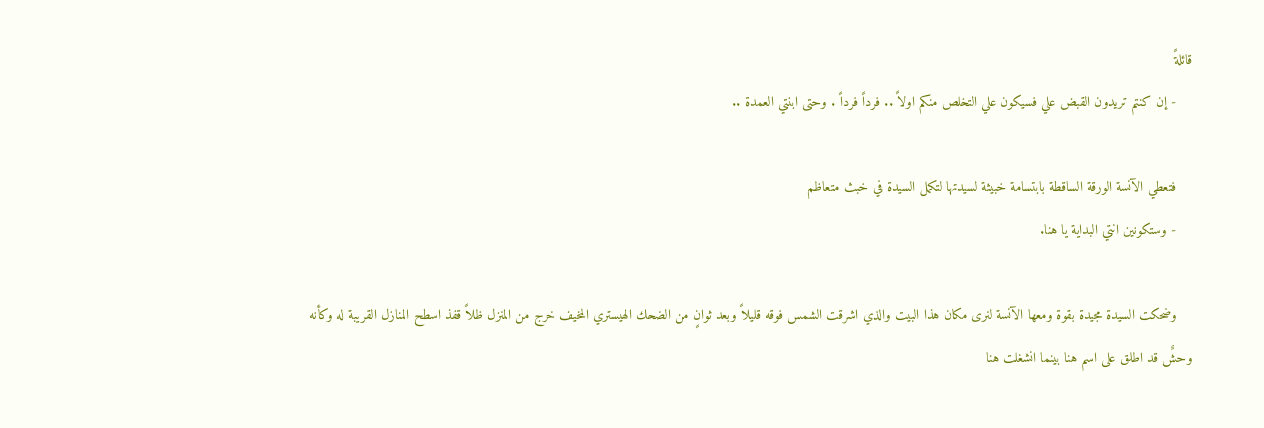قائلةً
    - إن كنتم تريدون القبض علي فسيكون علي التخلص منكم اولاً .. فرداً فرداً . وحتى ابنتي العمدة ..

    فتعطي الآنسة الورقة الساقطة بابتسامة خبيثة لسيدتها لتكمل السيدة في خبث متعاظم
    - وستكونين انتي البداية يا هنا.

    وضحكت السيدة مجيدة بقوة ومعها الآنسة لنرى مكان هذا البيت والذي اشرقت الشمس فوقه قليلاً وبعد ثوانٍ من الضحك الهيستري المخيف خرج من المنزل ظلاً قفذ اسطح المنازل القريبة له وكأنه وحشٌ قد اطلق على اسم هنا بينما انشغلت هنا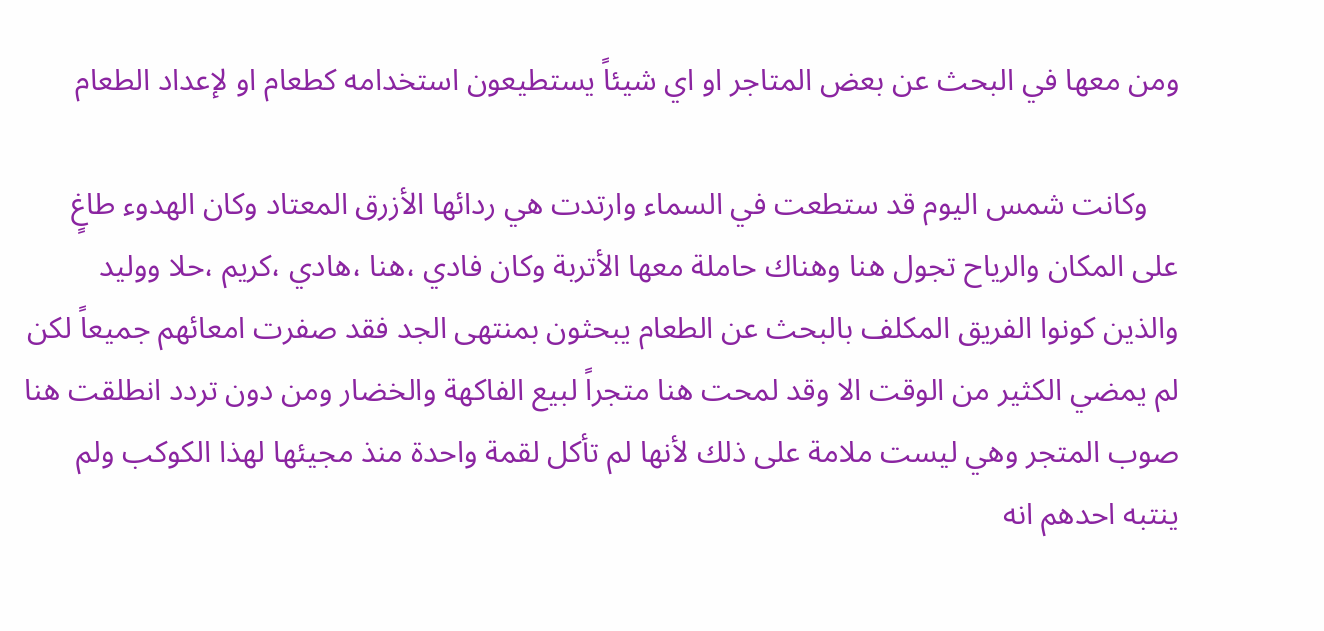ومن معها في البحث عن بعض المتاجر او اي شيئاً يستطيعون استخدامه كطعام او لإعداد الطعام

    وكانت شمس اليوم قد ستطعت في السماء وارتدت هي ردائها الأزرق المعتاد وكان الهدوء طاغٍ على المكان والرياح تجول هنا وهناك حاملة معها الأتربة وكان فادي ،هنا ،هادي ،كريم ،حلا ووليد والذين كونوا الفريق المكلف بالبحث عن الطعام يبحثون بمنتهى الجد فقد صفرت امعائهم جميعاً لكن لم يمضي الكثير من الوقت الا وقد لمحت هنا متجراً لبيع الفاكهة والخضار ومن دون تردد انطلقت هنا صوب المتجر وهي ليست ملامة على ذلك لأنها لم تأكل لقمة واحدة منذ مجيئها لهذا الكوكب ولم ينتبه احدهم انه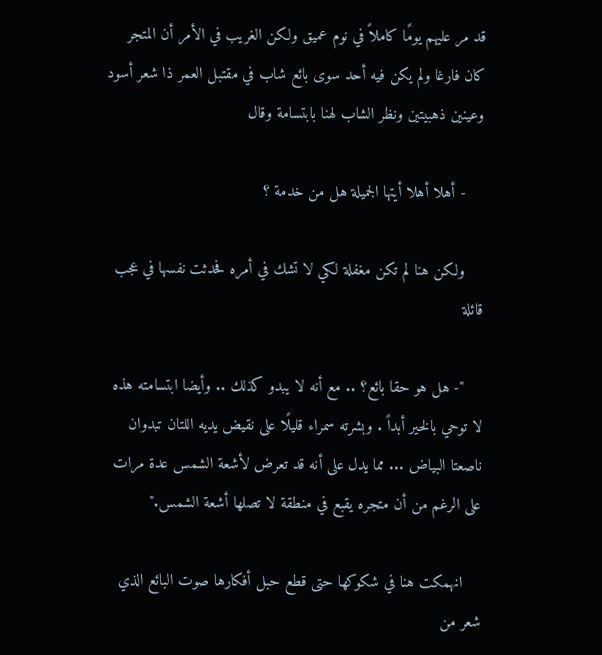قد مر عليهم يومًا كاملاً في نوم عميق ولكن الغريب في الأمر أن المتجر كان فارغا ولم يكن فيه أحد سوى بائع شاب في مقتبل العمر ذا شعر أسود وعينين ذهبيتين ونظر الشاب لهنا بابتسامة وقال

    - أهلا أهلا أيتها الجميلة هل من خدمة ؟

    ولكن هنا لم تكن مغفلة لكي لا تشك في أمره فحدثت نفسها في عجب قائلة

    "- هل هو حقا بائع؟ .. مع أنه لا يبدو كذلك .. وأيضا ابتسامته هذه لا توحي بالخير أبداً . وبشرته سمراء قليلًا على نقيض يديه اللتان تبدوان ناصعتا البياض ... مما يدل على أنه قد تعرض لأشعة الشمس عدة مرات على الرغم من أن متجره يقبع في منطقة لا تصلها أشعة الشمس."

    انهمكت هنا في شكوكها حتى قطع حبل أفكارها صوت البائع الذي شعر من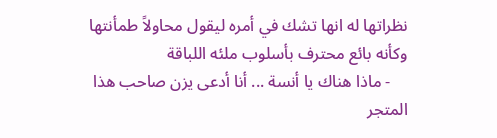نظراتها له انها تشك في أمره ليقول محاولاً طمأنتها وكأنه بائع محترف بأسلوب ملئه اللباقة
    - ماذا هناك يا أنسة ... أنا أدعى يزن صاحب هذا المتجر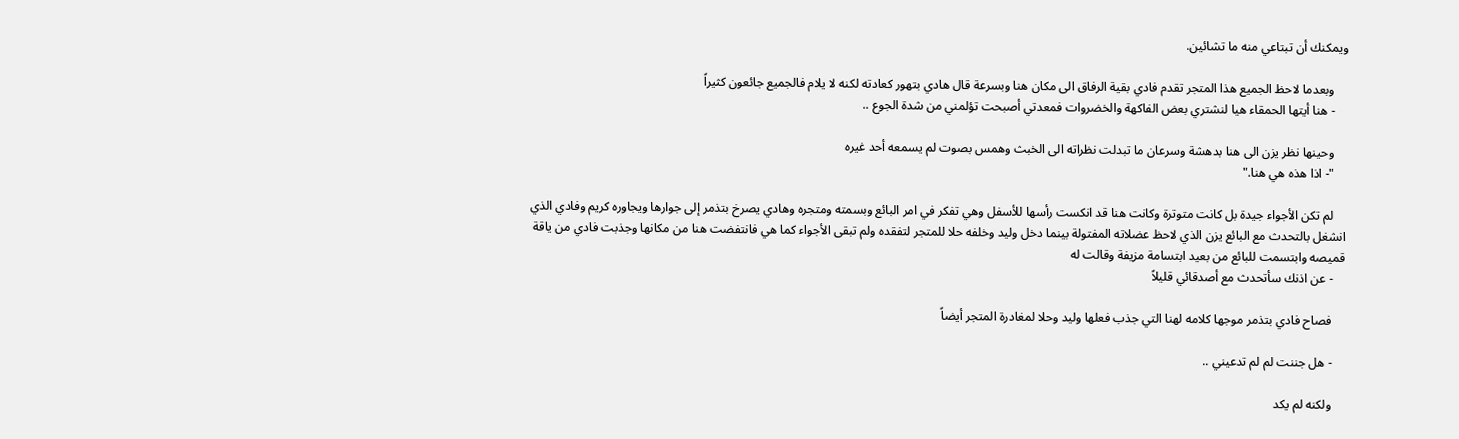ويمكنك أن تبتاعي منه ما تشائين.

    وبعدما لاحظ الجميع هذا المتجر تقدم فادي بقية الرفاق الى مكان هنا وبسرعة قال هادي بتهور كعادته لكنه لا يلام فالجميع جائعون كثيراً
    - هنا أيتها الحمقاء هيا لنشتري بعض الفاكهة والخضروات فمعدتي أصبحت تؤلمني من شدة الجوع ..

    وحينها نظر يزن الى هنا بدهشة وسرعان ما تبدلت نظراته الى الخبث وهمس بصوت لم يسمعه أحد غيره
    "- اذا هذه هي هنا."

    لم تكن الأجواء جيدة بل كانت متوترة وكانت هنا قد انكست رأسها للأسفل وهي تفكر في امر البائع وبسمته ومتجره وهادي يصرخ بتذمر إلى جوارها ويجاوره كريم وفادي الذي انشغل بالتحدث مع البائع يزن الذي لاحظ عضلاته المفتولة بينما دخل وليد وخلفه حلا للمتجر لتفقده ولم تبقى الأجواء كما هي فانتفضت هنا من مكانها وجذبت فادي من ياقة قميصه وابتسمت للبائع من بعيد ابتسامة مزيفة وقالت له
    - عن اذنك سأتحدث مع أصدقائي قليلاً

    فصاح فادي بتذمر موجها كلامه لهنا التي جذب فعلها وليد وحلا لمغادرة المتجر أيضاً

    - هل جننت لم لم تدعيني ..

    ولكنه لم يكد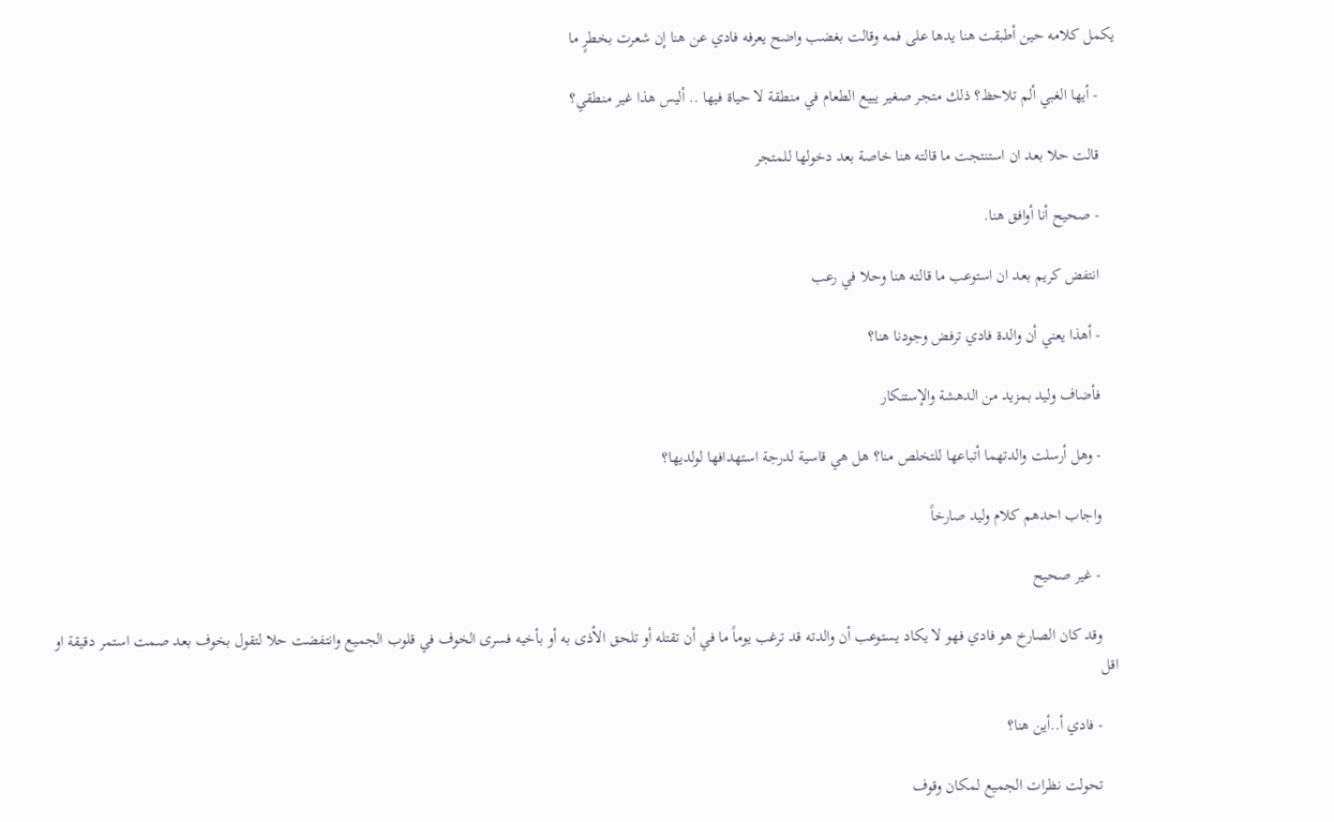يكمل كلامه حين أطبقت هنا يدها على فمه وقالت بغضب واضح يعرفه فادي عن هنا إن شعرت بخطرٍ ما

    - أيها الغبي ألم تلاحظ؟ ذلك متجر صغير يبيع الطعام في منطقة لا حياة فيها .. أليس هذا غير منطقي؟

    قالت حلا بعد ان استنتجت ما قالته هنا خاصة بعد دخولها للمتجر

    - صحيح أنا أوافق هنا.

    انتفض كريم بعد ان استوعب ما قالته هنا وحلا في رعب

    - أهذا يعني أن والدة فادي ترفض وجودنا هنا؟

    فأضاف وليد بمزيد من الدهشة والإستنكار

    - وهل أرسلت والدتهما أتباعها للتخلص منا؟ هل هي قاسية لدرجة استهدافها لولديها؟

    واجاب احدهم كلام وليد صارخاً

    - غير صحيح

    وقد كان الصارخ هو فادي فهو لا يكاد يستوعب أن والدته قد ترغب يوماً ما في أن تقتله أو تلحق الأذى به أو بأخيه فسرى الخوف في قلوب الجميع وانتفضت حلا لتقول بخوف بعد صمت استمر دقيقة او اقل

    - فادي أ..أين هنا؟

    تحولت نظرات الجميع لمكان وقوف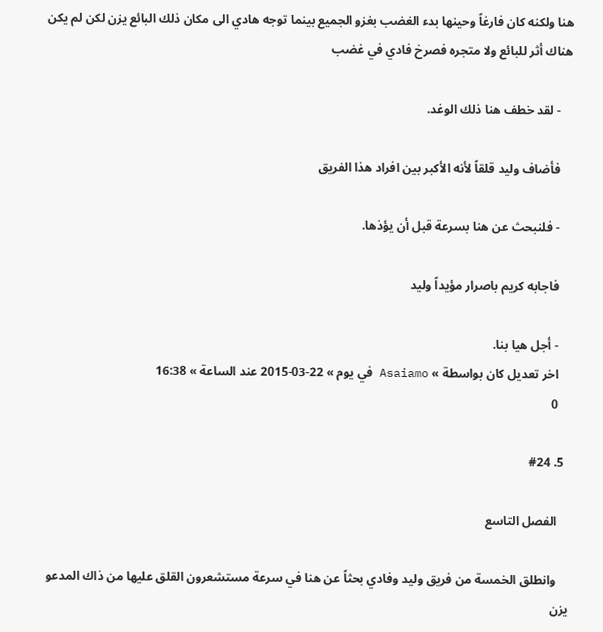هنا ولكنه كان فارغاً وحينها بدء الغضب بغزو الجميع بينما توجه هادي الى مكان ذلك البائع يزن لكن لم يكن هناك أثر للبائع ولا متجره فصرخ فادي في غضب

    - لقد خطف هنا ذلك الوغد.

    فأضاف وليد قلقاً لأنه الأكبر بين افراد هذا الفريق

    - فلنبحث عن هنا بسرعة قبل أن يؤذها.

    فاجابه كريم باصرار مؤيداً وليد

    - أجل هيا بنا.
    اخر تعديل كان بواسطة » Asaiamo في يوم » 22-03-2015 عند الساعة » 16:38
    0

  5. #24

    الفصل التاسع

    وانطلق الخمسة من فريق وليد وفادي بحثاً عن هنا في سرعة مستشعرون القلق عليها من ذاك المدعو يزن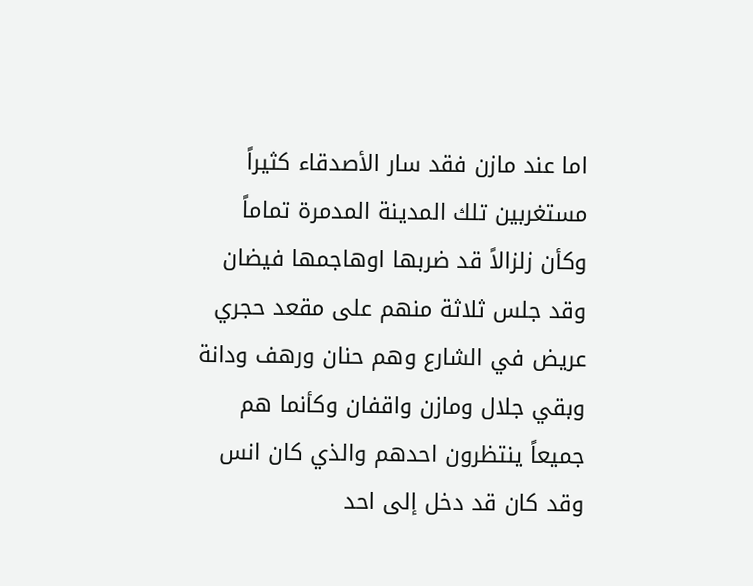اما عند مازن فقد سار الأصدقاء كثيراً مستغربين تلك المدينة المدمرة تماماً وكأن زلزالاً قد ضربها اوهاجمها فيضان وقد جلس ثلاثة منهم على مقعد حجري عريض في الشارع وهم حنان ورهف ودانة وبقي جلال ومازن واقفان وكأنما هم جميعاً ينتظرون احدهم والذي كان انس وقد كان قد دخل إلى احد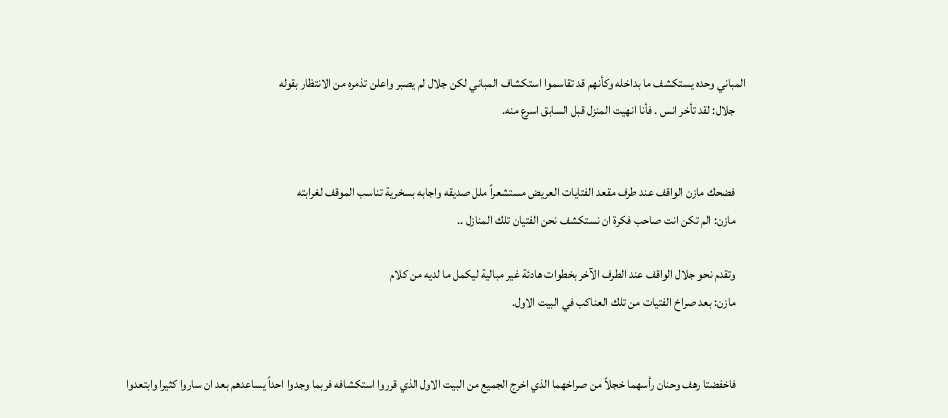المباني وحده يستكشف ما بداخله وكأنهم قد تقاسموا استكشاف المباني لكن جلال لم يصبر واعلن تذمره من الانتظار بقوله
    جلال: لقد تأخر انس . فأنا انهيت المنزل قبل السابق اسرع منه.


    فضحك مازن الواقف عند طرف مقعد الفتايات العريض مستشعراً ملل صديقه واجابه بسخرية تناسب الموقف لغرابته
    مازن: الم تكن انت صاحب فكرة ان نستكشف نحن الفتيان تلك المنازل ..

    وتقدم نحو جلال الواقف عند الطرف الآخر بخطوات هادئة غير مبالية ليكمل ما لديه من كلام
    مازن: بعد صراخ الفتيات من تلك العناكب في البيت الاول.


    فاخفضتا رهف وحنان رأسهما خجلاً من صراخهما الذي اخرج الجميع من البيت الاول الذي قرروا استكشافه فربما وجدوا احداً يساعدهم بعد ان ساروا كثيرا وابتعدوا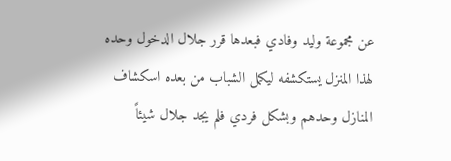عن مجموعة وليد وفادي فبعدها قرر جلال الدخول وحده لهذا المنزل يستكشفه ليكمل الشباب من بعده اسكشاف المنازل وحدهم وبشكل فردي فلم يجد جلال شيئاً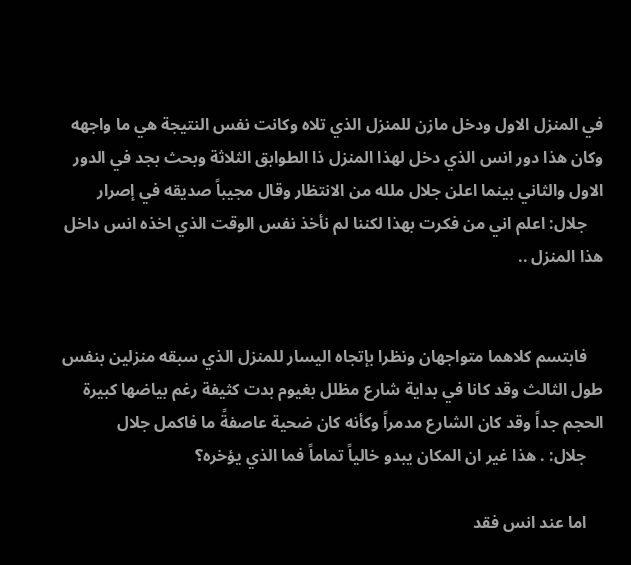في المنزل الاول ودخل مازن للمنزل الذي تلاه وكانت نفس النتيجة هي ما واجهه وكان هذا دور انس الذي دخل لهذا المنزل ذا الطوابق الثلاثة وبحث بجد في الدور الاول والثاني بينما اعلن جلال ملله من الانتظار وقال مجيباً صديقه في إصرار
    جلال: اعلم اني من فكرت بهذا لكننا لم نأخذ نفس الوقت الذي اخذه انس داخل هذا المنزل ..


    فابتسم كلاهما متواجهان ونظرا بإتجاه اليسار للمنزل الذي سبقه منزلين بنفس طول الثالث وقد كانا في بداية شارع مظلل بغيوم بدت كثيفة رغم بياضها كبيرة الحجم جداً وقد كان الشارع مدمراً وكأنه كان ضحية عاصفةً ما فاكمل جلال
    جلال: . هذا غير ان المكان يبدو خالياً تماماً فما الذي يؤخره؟

    اما عند انس فقد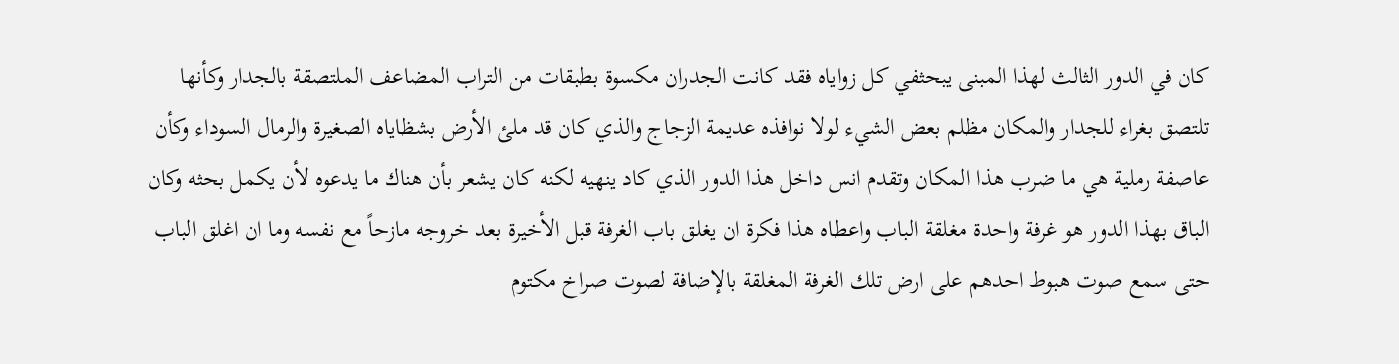كان في الدور الثالث لهذا المبنى يبحثفي كل زواياه فقد كانت الجدران مكسوة بطبقات من التراب المضاعف الملتصقة بالجدار وكأنها تلتصق بغراء للجدار والمكان مظلم بعض الشيء لولا نوافذه عديمة الزجاج والذي كان قد ملئ الأرض بشظاياه الصغيرة والرمال السوداء وكأن عاصفة رملية هي ما ضرب هذا المكان وتقدم انس داخل هذا الدور الذي كاد ينهيه لكنه كان يشعر بأن هناك ما يدعوه لأن يكمل بحثه وكان الباق بهذا الدور هو غرفة واحدة مغلقة الباب واعطاه هذا فكرة ان يغلق باب الغرفة قبل الأخيرة بعد خروجه مازحاً مع نفسه وما ان اغلق الباب حتى سمع صوت هبوط احدهم على ارض تلك الغرفة المغلقة بالإضافة لصوت صراخ مكتوم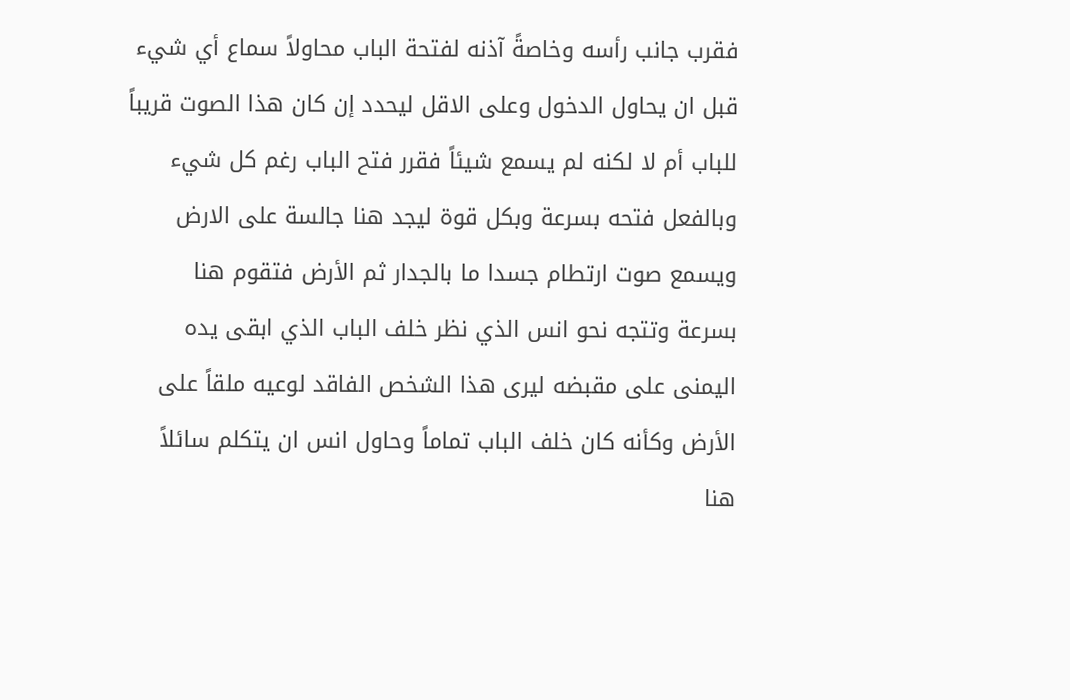فقرب جانب رأسه وخاصةً آذنه لفتحة الباب محاولاً سماع أي شيء قبل ان يحاول الدخول وعلى الاقل ليحدد إن كان هذا الصوت قريباً للباب أم لا لكنه لم يسمع شيئاً فقرر فتح الباب رغم كل شيء وبالفعل فتحه بسرعة وبكل قوة ليجد هنا جالسة على الارض ويسمع صوت ارتطام جسدا ما بالجدار ثم الأرض فتقوم هنا بسرعة وتتجه نحو انس الذي نظر خلف الباب الذي ابقى يده اليمنى على مقبضه ليرى هذا الشخص الفاقد لوعيه ملقاً على الأرض وكأنه كان خلف الباب تماماً وحاول انس ان يتكلم سائلاً هنا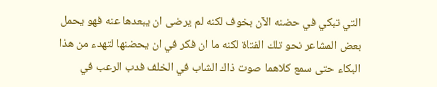التي تبكي في حضنه الآن بخوف لكنه لم يرضى ان يبعدها عنه فهو يحمل بعض المشاعر نحو تلك الفتاة لكنه ما ان فكر في ان يحضنها لتهدء من هذا البكاء حتى سمع كلاهما صوت ذاك الشاب في الخلف فدب الرعب في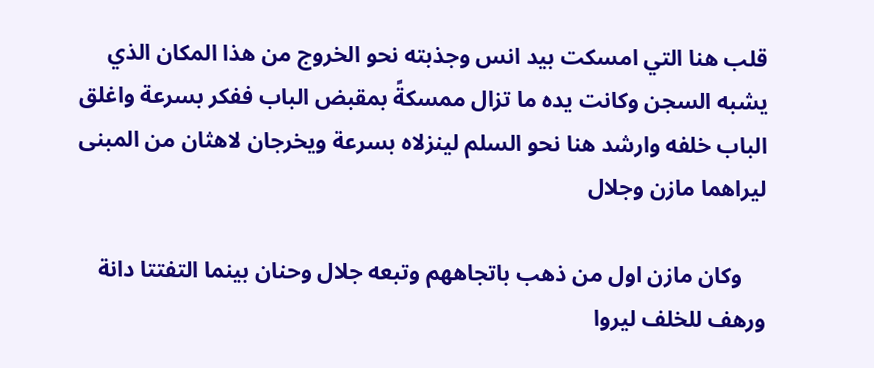قلب هنا التي امسكت بيد انس وجذبته نحو الخروج من هذا المكان الذي يشبه السجن وكانت يده ما تزال ممسكةً بمقبض الباب ففكر بسرعة واغلق الباب خلفه وارشد هنا نحو السلم لينزلاه بسرعة ويخرجان لاهثان من المبنى ليراهما مازن وجلال

    وكان مازن اول من ذهب باتجاههم وتبعه جلال وحنان بينما التفتتا دانة ورهف للخلف ليروا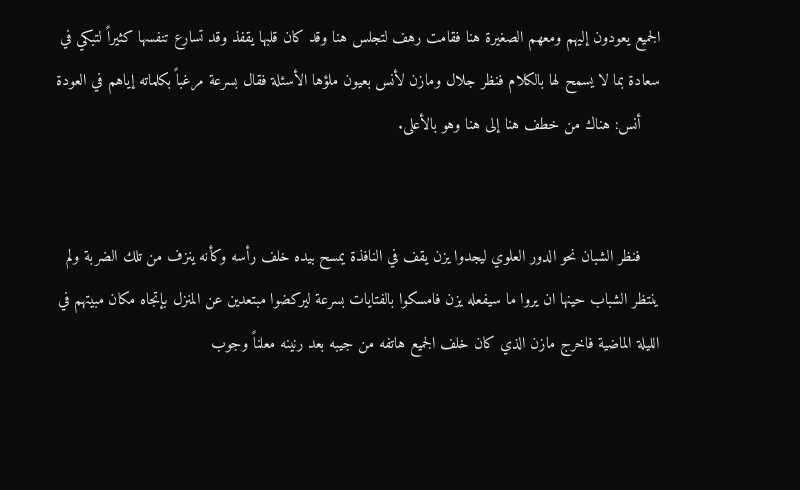الجميع يعودون إليهم ومعهم الصغيرة هنا فقامت رهف لتجلس هنا وقد كان قلبها يقفذ وقد تسارع تنفسها كثيراً لتبكي في سعادة بما لا يسمح لها بالكلام فنظر جلال ومازن لأنس بعيون ملؤها الأسئلة فقال بسرعة مرغباً بكلماته إياهم في العودة
    أنس: هناك من خطف هنا إلى هنا وهو بالأعلى.


    فنظر الشبان نحو الدور العلوي ليجدوا يزن يقف في النافذة يمسح بيده خلف رأسه وكأنه ينزف من تلك الضربة ولم ينتظر الشباب حينها ان يروا ما سيفعله يزن فامسكوا بالفتايات بسرعة ليركضوا مبتعدين عن المنزل بإتجاه مكان مبيتهم في الليلة الماضية فاخرج مازن الذي كان خلف الجميع هاتفه من جيبه بعد رنينه معلناً وجوب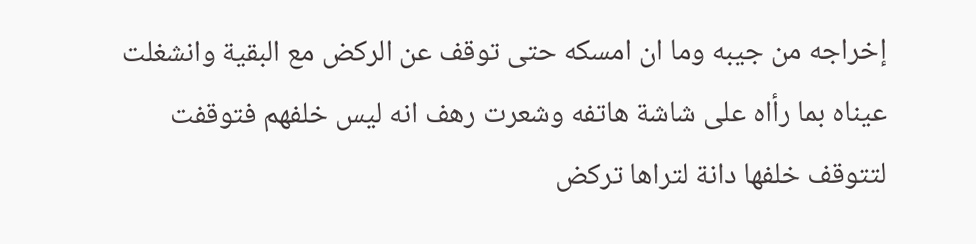إخراجه من جيبه وما ان امسكه حتى توقف عن الركض مع البقية وانشغلت عيناه بما رأاه على شاشة هاتفه وشعرت رهف انه ليس خلفهم فتوقفت لتتوقف خلفها دانة لتراها تركض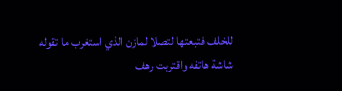للخلف فتبعتها لتصلا لمازن الذي استغرب ما تقوله شاشة هاتفه واقتربت رهف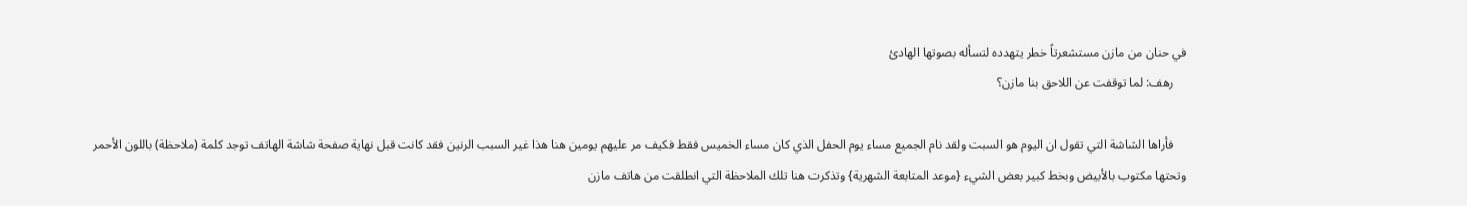في حنان من مازن مستشعرتاً خطر يتهدده لتسأله بصوتها الهادئ
    رهف: لما توقفت عن اللاحق بنا مازن؟

    فأراها الشاشة التي تقول ان اليوم هو السبت ولقد نام الجميع مساء يوم الحفل الذي كان مساء الخميس فقط فكيف مر عليهم يومين هنا هذا غير السبب الرنين فقد كانت قبل نهاية صفحة شاشة الهاتف توجد كلمة (ملاحظة) باللون الأحمر وتحتها مكتوب بالأبيض وبخط كبير بعض الشيء {موعد المتابعة الشهرية} وتذكرت هنا تلك الملاحظة التي انطلقت من هاتف مازن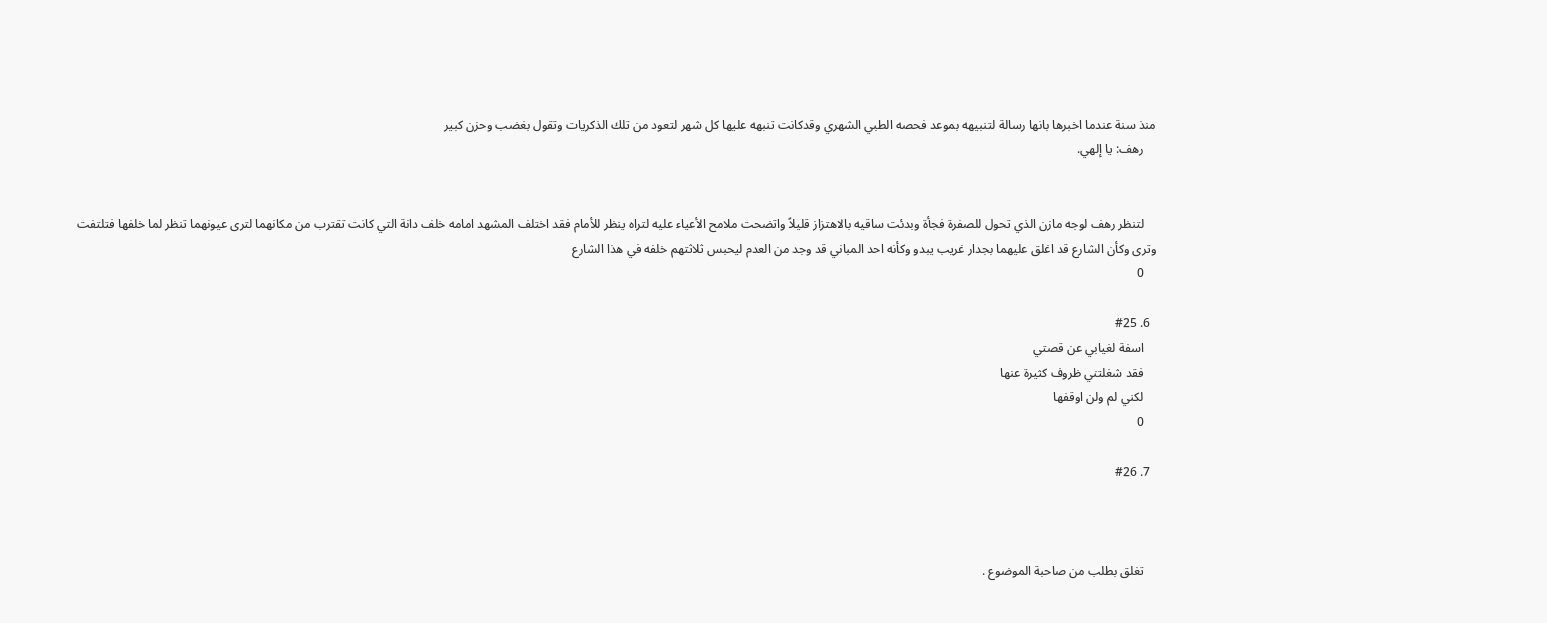منذ سنة عندما اخبرها بانها رسالة لتنبيهه بموعد فحصه الطبي الشهري وقدكانت تنبهه عليها كل شهر لتعود من تلك الذكريات وتقول بغضب وحزن كبير
    رهف: يا إلهي.


    لتنظر رهف لوجه مازن الذي تحول للصفرة فجأة وبدئت ساقيه بالاهتزاز قليلاً واتضحت ملامح الأعياء عليه لتراه ينظر للأمام فقد اختلف المشهد امامه خلف دانة التي كانت تقترب من مكانهما لترى عيونهما تنظر لما خلفها فتلتفت وترى وكأن الشارع قد اغلق عليهما بجدار غريب يبدو وكأنه احد المباني قد وجد من العدم ليحبس ثلاثتهم خلفه في هذا الشارع
    0

  6. #25
    اسفة لغيابي عن قصتي
    فقد شغلتني ظروف كثيرة عنها
    لكني لم ولن اوقفها
    0

  7. #26



    تغلق بطلب من صاحبة الموضوع .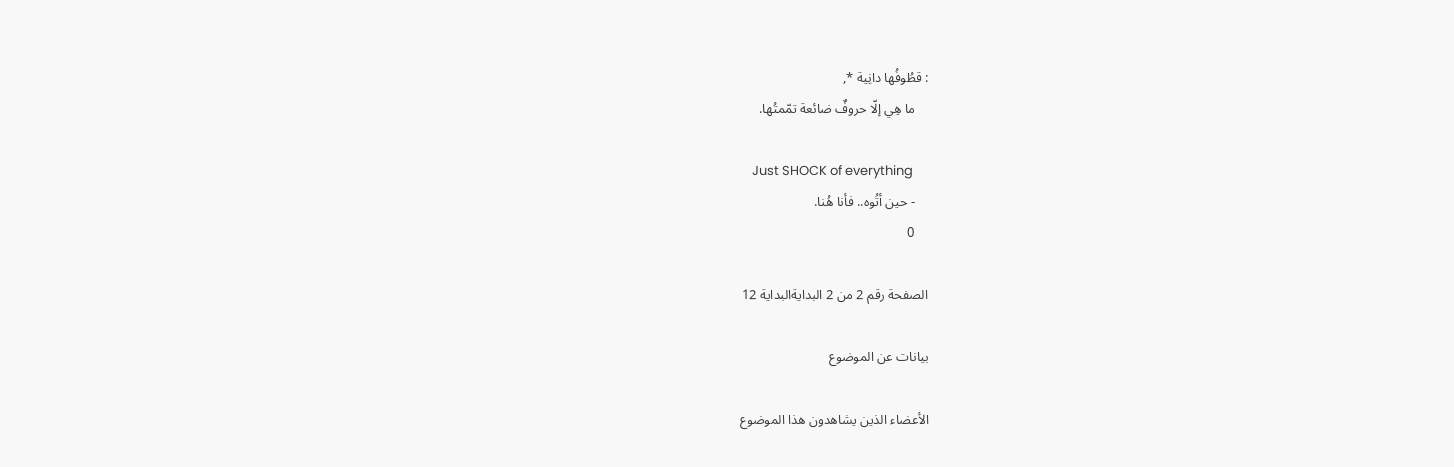: قطُوفُها دانِية *,
    ما هِي إلّا حروفٌ ضائعة تمّمتُها.

    Just SHOCK of everything
    - حين أتُوه.. فأنا هُنا.
    0

الصفحة رقم 2 من 2 البدايةالبداية 12

بيانات عن الموضوع

الأعضاء الذين يشاهدون هذا الموضوع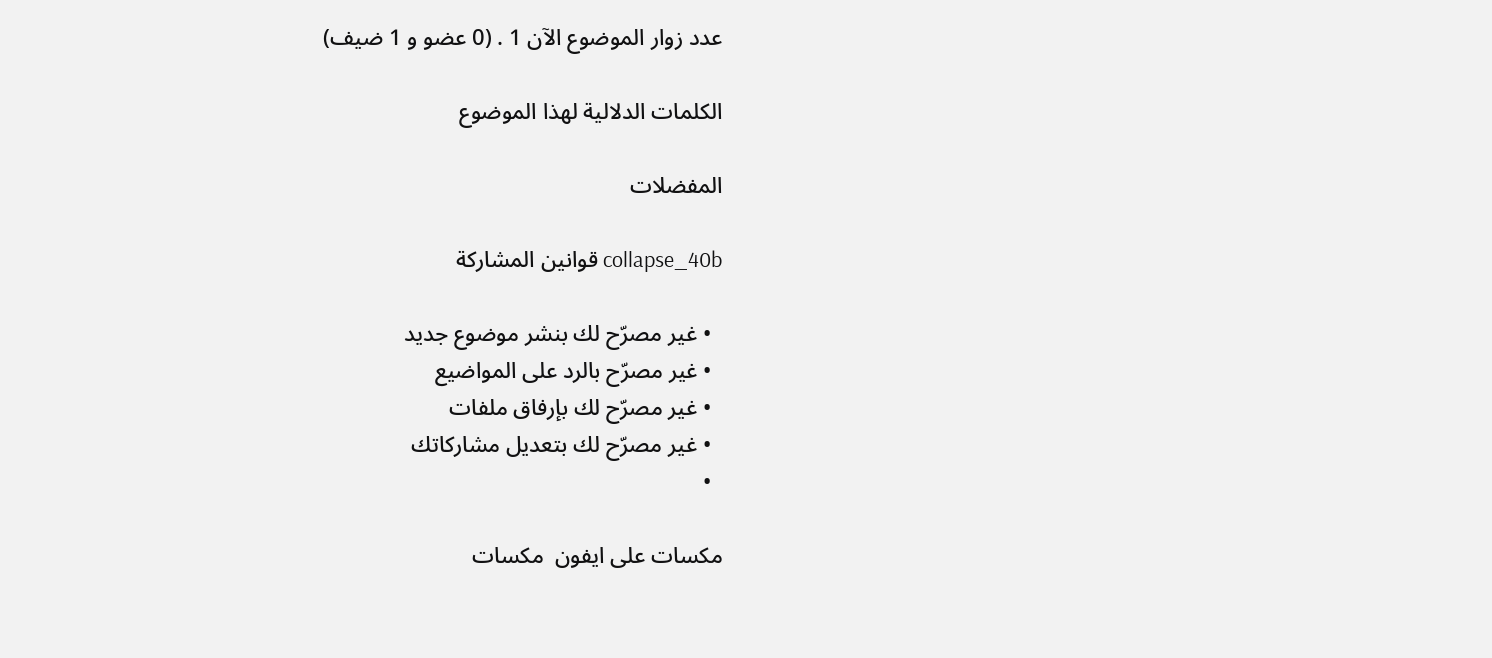عدد زوار الموضوع الآن 1 . (0 عضو و 1 ضيف)

الكلمات الدلالية لهذا الموضوع

المفضلات

collapse_40b قوانين المشاركة

  • غير مصرّح لك بنشر موضوع جديد
  • غير مصرّح بالرد على المواضيع
  • غير مصرّح لك بإرفاق ملفات
  • غير مصرّح لك بتعديل مشاركاتك
  •

مكسات على ايفون  مكسات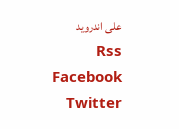على اندرويد  Rss  Facebook  Twitter